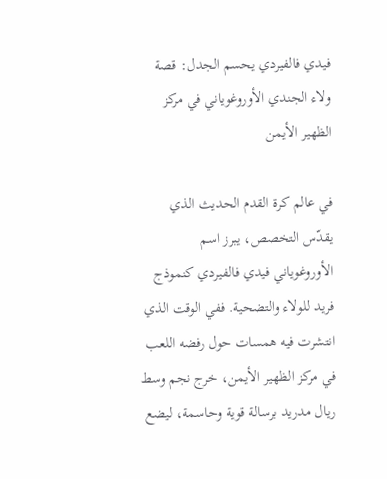فيدي فالفيردي يحسم الجدل: قصة ولاء الجندي الأوروغوياني في مركز الظهير الأيمن

في عالم كرة القدم الحديث الذي يقدّس التخصص، يبرز اسم الأوروغوياني فيدي فالفيردي كنموذج فريد للولاء والتضحية. ففي الوقت الذي انتشرت فيه همسات حول رفضه اللعب في مركز الظهير الأيمن، خرج نجم وسط ريال مدريد برسالة قوية وحاسمة، ليضع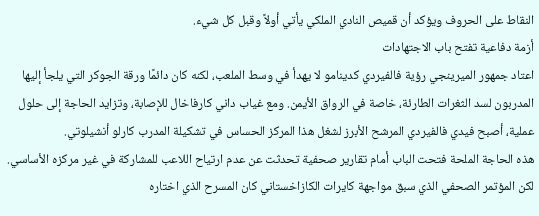النقاط على الحروف ويؤكد أن قميص النادي الملكي يأتي أولاً وقبل كل شيء.
أزمة دفاعية تفتح باب الاجتهادات
اعتاد جمهور الميرينجي رؤية فالفيردي كدينامو لا يهدأ في وسط الملعب، لكنه كان دائمًا ورقة الجوكر التي يلجأ إليها المدربون لسد الثغرات الطارئة، خاصة في الرواق الأيمن. ومع غياب داني كارفاخال للإصابة، وتزايد الحاجة إلى حلول عملية، أصبح فيدي فالفيردي المرشح الأبرز لشغل هذا المركز الحساس في تشكيلة المدرب كارلو أنشيلوتي.
هذه الحاجة الملحة فتحت الباب أمام تقارير صحفية تحدثت عن عدم ارتياح اللاعب للمشاركة في غير مركزه الأساسي. لكن المؤتمر الصحفي الذي سبق مواجهة كايرات الكازاخستاني كان المسرح الذي اختاره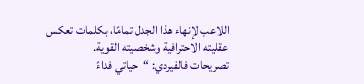اللاعب لإنهاء هذا الجدل تمامًا، بكلمات تعكس عقليته الاحترافية وشخصيته القوية.
تصريحات فالفيردي: “حياتي فداءً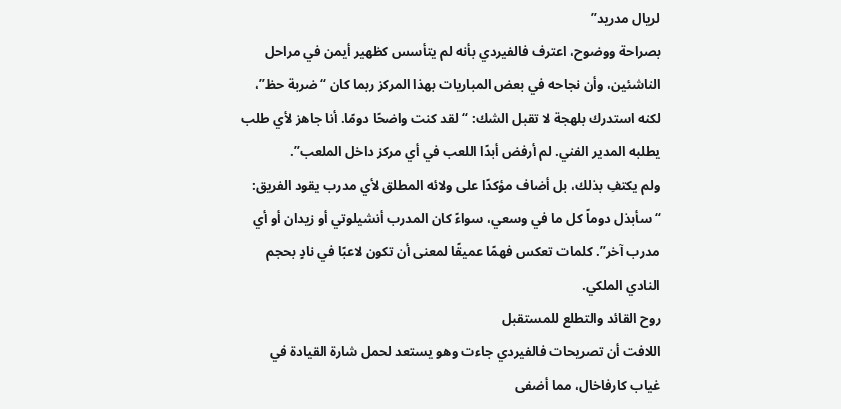لريال مدريد”
بصراحة ووضوح، اعترف فالفيردي بأنه لم يتأسس كظهير أيمن في مراحل الناشئين، وأن نجاحه في بعض المباريات بهذا المركز ربما كان “ضربة حظ”، لكنه استدرك بلهجة لا تقبل الشك: “لقد كنت واضحًا دومًا. أنا جاهز لأي طلب يطلبه المدير الفني. لم أرفض أبدًا اللعب في أي مركز داخل الملعب”.
ولم يكتفِ بذلك، بل أضاف مؤكدًا على ولائه المطلق لأي مدرب يقود الفريق: “سأبذل دوماً كل ما في وسعي، سواءً كان المدرب أنشيلوتي أو زيدان أو أي مدرب آخر”. كلمات تعكس فهمًا عميقًا لمعنى أن تكون لاعبًا في نادٍ بحجم النادي الملكي.
روح القائد والتطلع للمستقبل
اللافت أن تصريحات فالفيردي جاءت وهو يستعد لحمل شارة القيادة في غياب كارفاخال، مما أضفى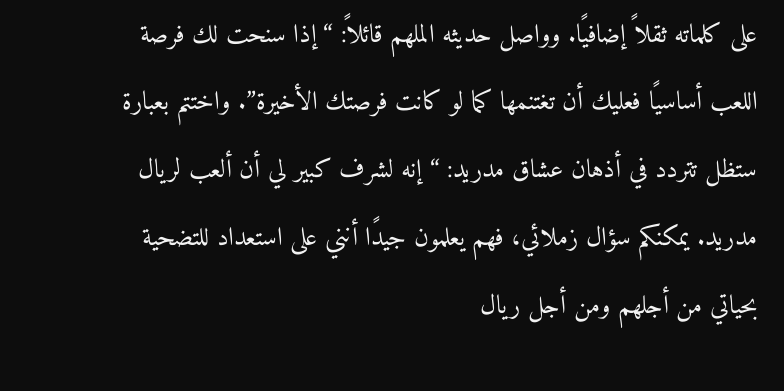على كلماته ثقلاً إضافيًا. وواصل حديثه الملهم قائلاً: “إذا سنحت لك فرصة اللعب أساسيًا فعليك أن تغتنمها كما لو كانت فرصتك الأخيرة”. واختتم بعبارة ستظل تتردد في أذهان عشاق مدريد: “إنه لشرف كبير لي أن ألعب لريال مدريد. يمكنكم سؤال زملائي، فهم يعلمون جيدًا أنني على استعداد للتضحية بحياتي من أجلهم ومن أجل ريال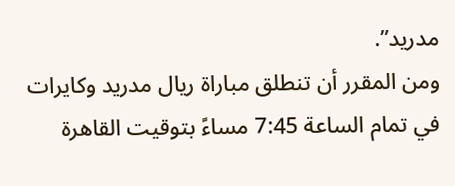مدريد”.
ومن المقرر أن تنطلق مباراة ريال مدريد وكايرات في تمام الساعة 7:45 مساءً بتوقيت القاهرة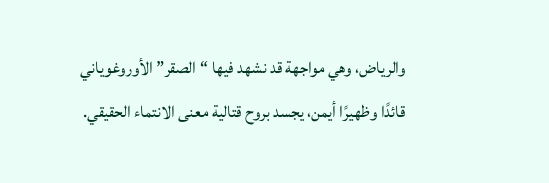والرياض، وهي مواجهة قد نشهد فيها “الصقر” الأوروغوياني قائدًا وظهيرًا أيمن، يجسد بروح قتالية معنى الانتماء الحقيقي.